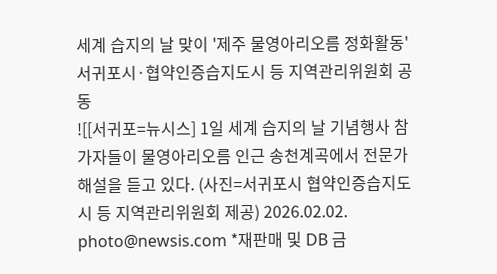세계 습지의 날 맞이 '제주 물영아리오름 정화활동'
서귀포시·협약인증습지도시 등 지역관리위원회 공동
![[서귀포=뉴시스] 1일 세계 습지의 날 기념행사 참가자들이 물영아리오름 인근 송천계곡에서 전문가 해설을 듣고 있다. (사진=서귀포시 협약인증습지도시 등 지역관리위원회 제공) 2026.02.02. photo@newsis.com *재판매 및 DB 금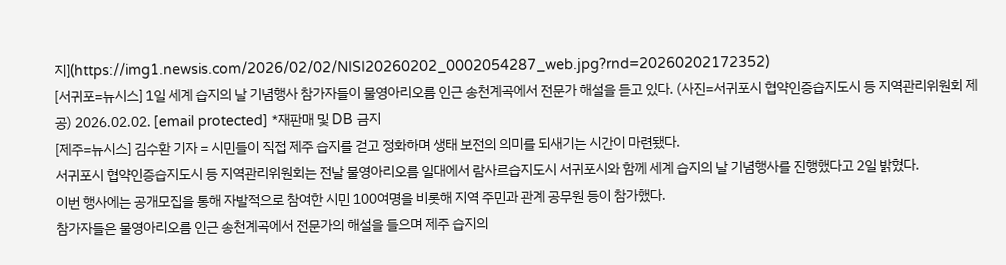지](https://img1.newsis.com/2026/02/02/NISI20260202_0002054287_web.jpg?rnd=20260202172352)
[서귀포=뉴시스] 1일 세계 습지의 날 기념행사 참가자들이 물영아리오름 인근 송천계곡에서 전문가 해설을 듣고 있다. (사진=서귀포시 협약인증습지도시 등 지역관리위원회 제공) 2026.02.02. [email protected] *재판매 및 DB 금지
[제주=뉴시스] 김수환 기자 = 시민들이 직접 제주 습지를 걷고 정화하며 생태 보전의 의미를 되새기는 시간이 마련됐다.
서귀포시 협약인증습지도시 등 지역관리위원회는 전날 물영아리오름 일대에서 람사르습지도시 서귀포시와 함께 세계 습지의 날 기념행사를 진행했다고 2일 밝혔다.
이번 행사에는 공개모집을 통해 자발적으로 참여한 시민 100여명을 비롯해 지역 주민과 관계 공무원 등이 참가했다.
참가자들은 물영아리오름 인근 송천계곡에서 전문가의 해설을 들으며 제주 습지의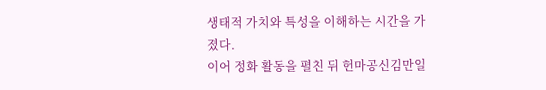생태적 가치와 특성을 이해하는 시간을 가졌다.
이어 정화 활동을 펼친 뒤 헌마공신김만일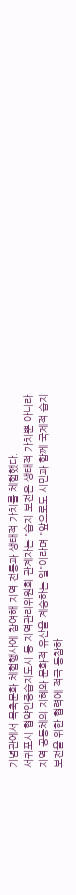기념관에서 목축문화 체험행사에 참여해 지역 전통과 생태적 가치를 체험했다.
서귀포시 협약인증습지도시 등 지역관리위원회 관계자는 "습지 보전은 생태적 가치뿐 아니라 지역 공동체의 지혜와 문화적 유산을 계승하는 일"이라며 "앞으로도 시민과 함께 국제적 습지 보전을 위한 협력에 적극 동참하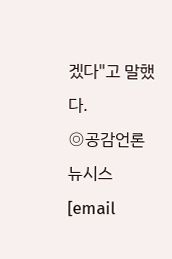겠다"고 말했다.
◎공감언론 뉴시스 [email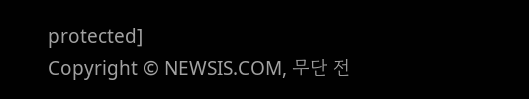protected]
Copyright © NEWSIS.COM, 무단 전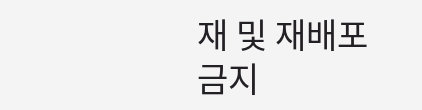재 및 재배포 금지